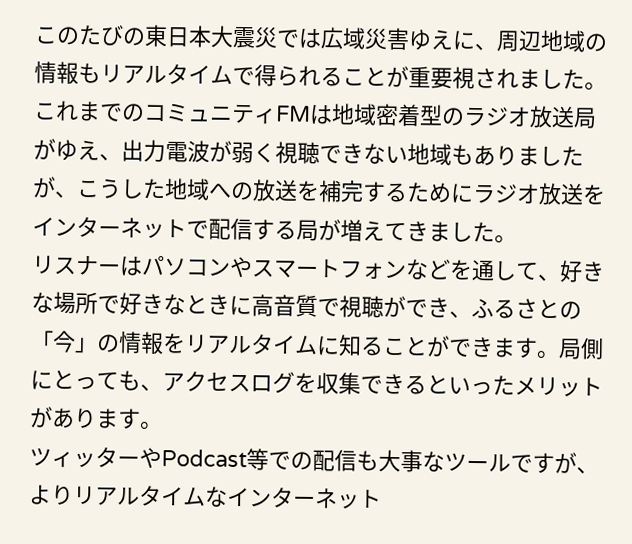このたびの東日本大震災では広域災害ゆえに、周辺地域の情報もリアルタイムで得られることが重要視されました。
これまでのコミュニティFMは地域密着型のラジオ放送局がゆえ、出力電波が弱く視聴できない地域もありましたが、こうした地域への放送を補完するためにラジオ放送をインターネットで配信する局が増えてきました。
リスナーはパソコンやスマートフォンなどを通して、好きな場所で好きなときに高音質で視聴ができ、ふるさとの「今」の情報をリアルタイムに知ることができます。局側にとっても、アクセスログを収集できるといったメリットがあります。
ツィッターやPodcast等での配信も大事なツールですが、よりリアルタイムなインターネット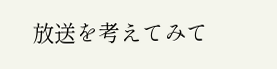放送を考えてみて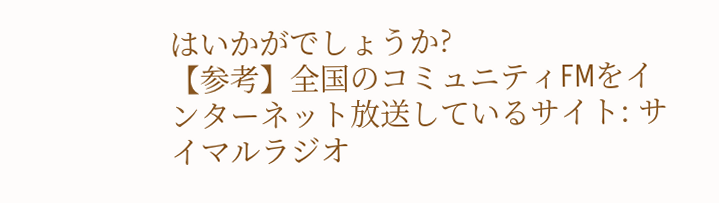はいかがでしょうか?
【参考】全国のコミュニティFMをインターネット放送しているサイト: サイマルラジオ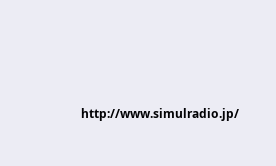http://www.simulradio.jp/